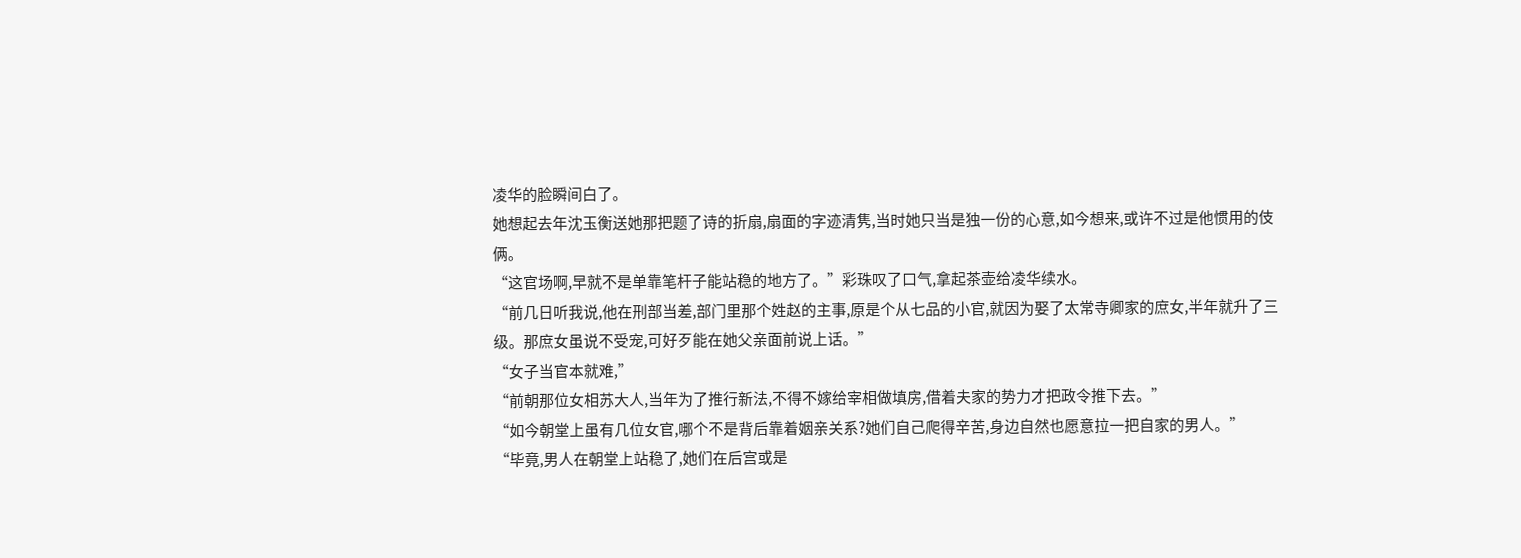凌华的脸瞬间白了。
她想起去年沈玉衡送她那把题了诗的折扇,扇面的字迹清隽,当时她只当是独一份的心意,如今想来,或许不过是他惯用的伎俩。
“这官场啊,早就不是单靠笔杆子能站稳的地方了。”彩珠叹了口气,拿起茶壶给凌华续水。
“前几日听我说,他在刑部当差,部门里那个姓赵的主事,原是个从七品的小官,就因为娶了太常寺卿家的庶女,半年就升了三级。那庶女虽说不受宠,可好歹能在她父亲面前说上话。”
“女子当官本就难,”
“前朝那位女相苏大人,当年为了推行新法,不得不嫁给宰相做填房,借着夫家的势力才把政令推下去。”
“如今朝堂上虽有几位女官,哪个不是背后靠着姻亲关系?她们自己爬得辛苦,身边自然也愿意拉一把自家的男人。”
“毕竟,男人在朝堂上站稳了,她们在后宫或是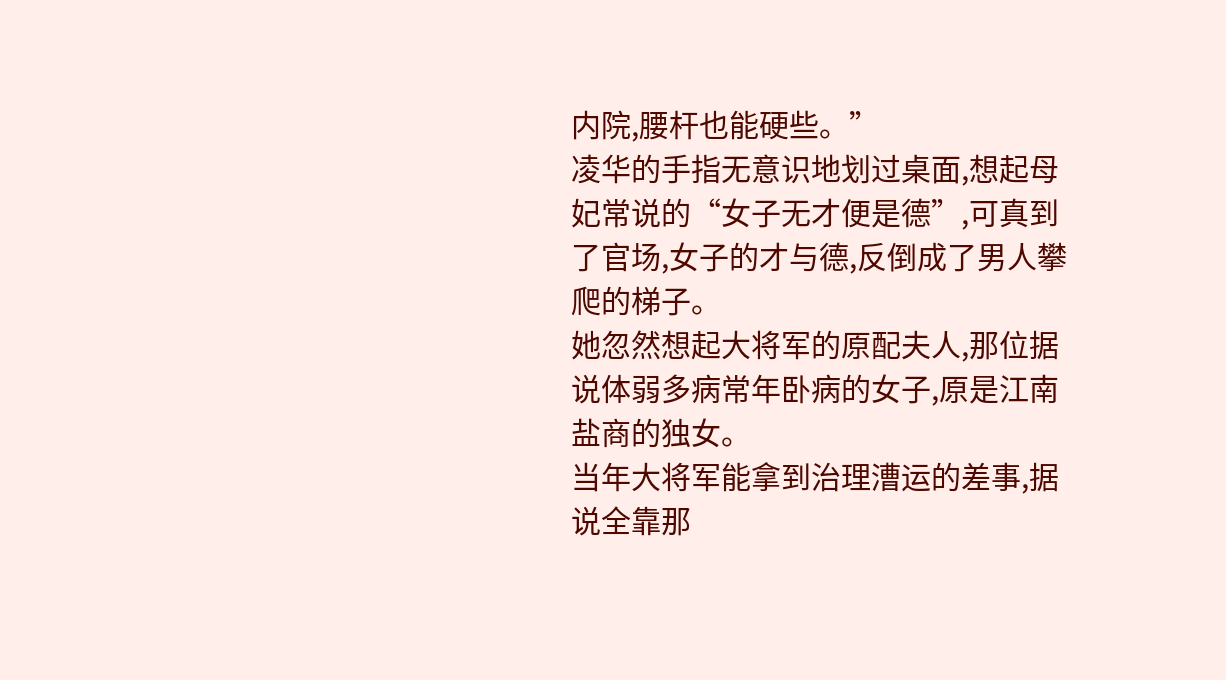内院,腰杆也能硬些。”
凌华的手指无意识地划过桌面,想起母妃常说的“女子无才便是德”,可真到了官场,女子的才与德,反倒成了男人攀爬的梯子。
她忽然想起大将军的原配夫人,那位据说体弱多病常年卧病的女子,原是江南盐商的独女。
当年大将军能拿到治理漕运的差事,据说全靠那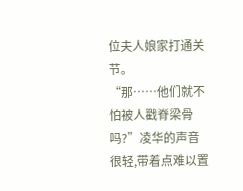位夫人娘家打通关节。
“那……他们就不怕被人戳脊梁骨吗?”凌华的声音很轻,带着点难以置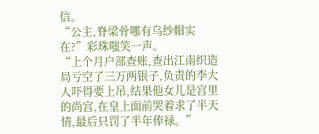信。
“公主,脊梁骨哪有乌纱帽实在?”彩珠嗤笑一声。
“上个月户部查账,查出江南织造局亏空了三万两银子,负责的李大人吓得要上吊,结果他女儿是宫里的尚宫,在皇上面前哭着求了半天情,最后只罚了半年俸禄。”